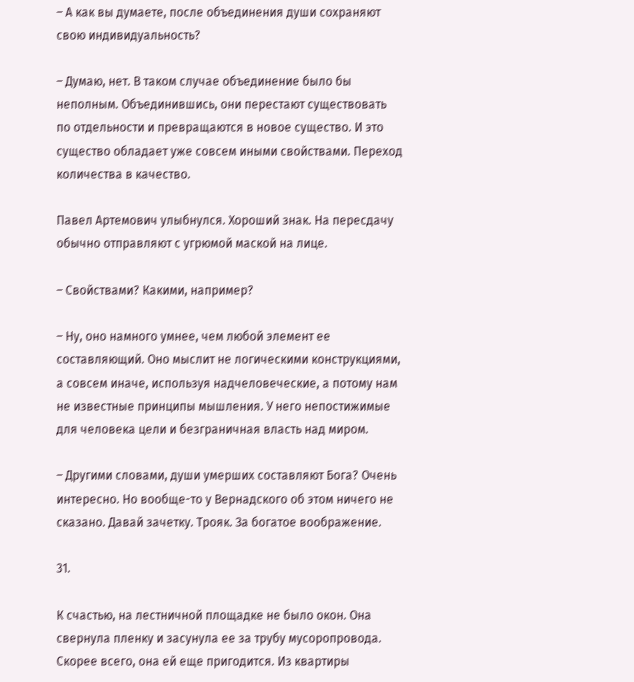– А как вы думаете, после объединения души сохраняют свою индивидуальность?

– Думаю, нет. В таком случае объединение было бы неполным. Объединившись, они перестают существовать по отдельности и превращаются в новое существо. И это существо обладает уже совсем иными свойствами. Переход количества в качество.

Павел Артемович улыбнулся. Хороший знак. На пересдачу обычно отправляют с угрюмой маской на лице.

– Свойствами? Какими, например?

– Ну, оно намного умнее, чем любой элемент ее составляющий. Оно мыслит не логическими конструкциями, а совсем иначе, используя надчеловеческие, а потому нам не известные принципы мышления. У него непостижимые для человека цели и безграничная власть над миром.

– Другими словами, души умерших составляют Бога? Очень интересно. Но вообще-то у Вернадского об этом ничего не сказано. Давай зачетку. Трояк. За богатое воображение.

31.

К счастью, на лестничной площадке не было окон. Она свернула пленку и засунула ее за трубу мусоропровода. Скорее всего, она ей еще пригодится. Из квартиры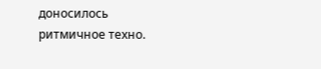доносилось ритмичное техно.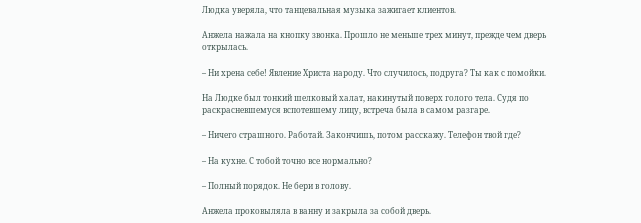Людка уверяла, что танцевальная музыка зажигает клиентов.

Анжела нажала на кнопку звонка. Прошло не меньше трех минут, прежде чем дверь открылась.

– Ни хрена себе! Явление Христа народу. Что случилось, подруга? Ты как с помойки.

На Людке был тонкий шелковый халат, накинутый поверх голого тела. Судя по раскрасневшемуся вспотевшему лицу, встреча была в самом разгаре.

– Ничего страшного. Работай. Закончишь, потом расскажу. Телефон твой где?

– На кухне. С тобой точно все нормально?

– Полный порядок. Не бери в голову.

Анжела проковыляла в ванну и закрыла за собой дверь.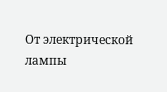От электрической лампы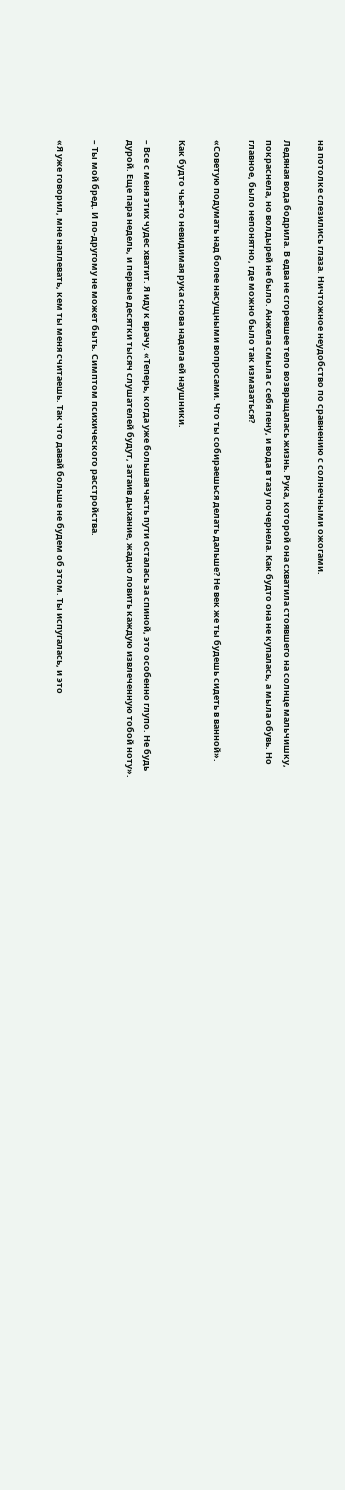на потолке слезились глаза. Ничтожное неудобство по сравнению с солнечными ожогами.

Ледяная вода бодрила. В едва не сгоревшее тело возвращалась жизнь. Рука, которой она схватила стоявшего на солнце мальчишку, покраснела, но волдырей не было. Анжела смыла с себя пену, и вода в тазу почернела. Как будто она не купалась, а мыла обувь. Но главное, было непонятно, где можно было так измазаться?

«Советую подумать над более насущными вопросами. Что ты собираешься делать дальше? Не век же ты будешь сидеть в ванной».

Как будто чья-то невидимая рука снова надела ей наушники.

– Все с меня этих чудес хватит. Я иду к врачу. «Теперь, когда уже большая часть пути осталась за спиной, это особенно глупо. Не будь дурой. Еще пара недель, и первые десятки тысяч слушателей будут, затаив дыхание, жадно ловить каждую извлеченную тобой ноту».

– Ты мой бред. И по-другому не может быть. Симптом психического расстройства.

«Я уже говорил, мне наплевать, кем ты меня считаешь. Так что давай больше не будем об этом. Ты испугалась, и это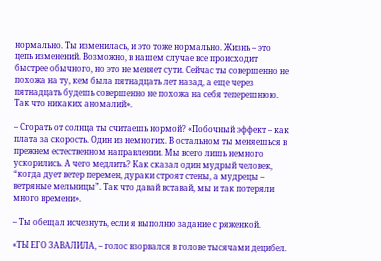нормально. Ты изменилась, и это тоже нормально. Жизнь – это цепь изменений. Возможно, в нашем случае все происходит быстрее обычного, но это не меняет сути. Сейчас ты совершенно не похожа на ту, кем была пятнадцать лет назад, а еще через пятнадцать будешь совершенно не похожа на себя теперешнюю. Так что никаких аномалий».

– Сгорать от солнца ты считаешь нормой? «Побочный эффект – как плата за скорость. Один из немногих. В остальном ты меняешься в прежнем естественном направлении. Мы всего лишь немного ускорились. А чего медлить? Как сказал один мудрый человек, “когда дует ветер перемен, дураки строят стены, а мудрецы – ветряные мельницы”. Так что давай вставай, мы и так потеряли много времени».

– Ты обещал исчезнуть, если я выполню задание с ряженкой.

«ТЫ ЕГО ЗАВАЛИЛА, – голос взорвался в голове тысячами децибел.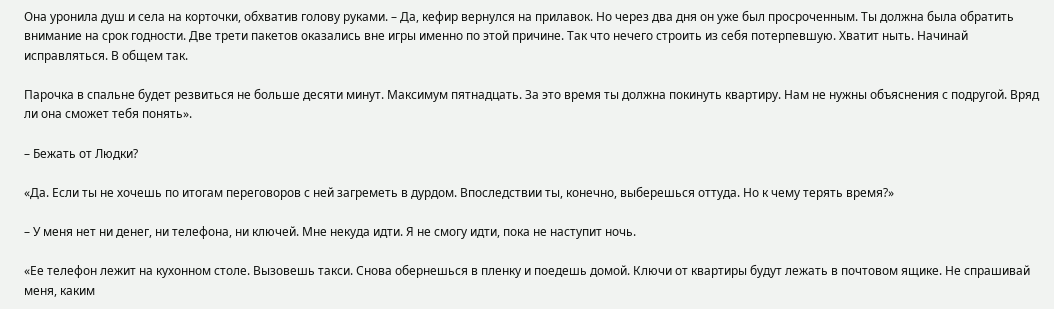Она уронила душ и села на корточки, обхватив голову руками. – Да, кефир вернулся на прилавок. Но через два дня он уже был просроченным. Ты должна была обратить внимание на срок годности. Две трети пакетов оказались вне игры именно по этой причине. Так что нечего строить из себя потерпевшую. Хватит ныть. Начинай исправляться. В общем так.

Парочка в спальне будет резвиться не больше десяти минут. Максимум пятнадцать. За это время ты должна покинуть квартиру. Нам не нужны объяснения с подругой. Вряд ли она сможет тебя понять».

– Бежать от Людки?

«Да. Если ты не хочешь по итогам переговоров с ней загреметь в дурдом. Впоследствии ты, конечно, выберешься оттуда. Но к чему терять время?»

– У меня нет ни денег, ни телефона, ни ключей. Мне некуда идти. Я не смогу идти, пока не наступит ночь.

«Ее телефон лежит на кухонном столе. Вызовешь такси. Снова обернешься в пленку и поедешь домой. Ключи от квартиры будут лежать в почтовом ящике. Не спрашивай меня, каким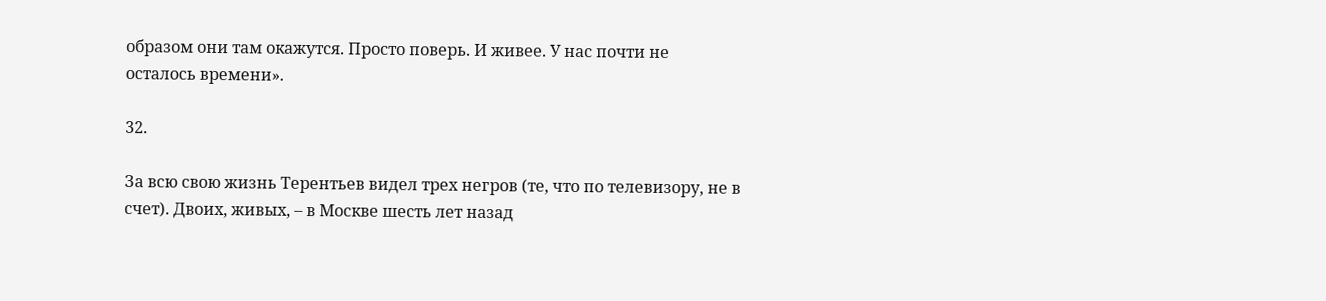образом они там окажутся. Просто поверь. И живее. У нас почти не осталось времени».

32.

За всю свою жизнь Терентьев видел трех негров (те, что по телевизору, не в счет). Двоих, живых, – в Москве шесть лет назад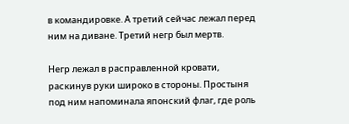в командировке. А третий сейчас лежал перед ним на диване. Третий негр был мертв.

Негр лежал в расправленной кровати, раскинув руки широко в стороны. Простыня под ним напоминала японский флаг, где роль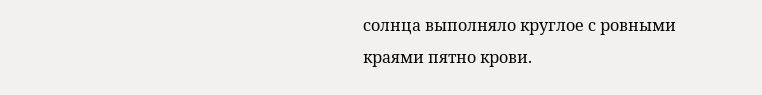солнца выполняло круглое с ровными краями пятно крови.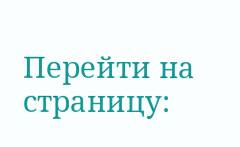Перейти на страницу: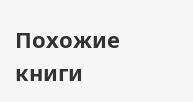Похожие книги